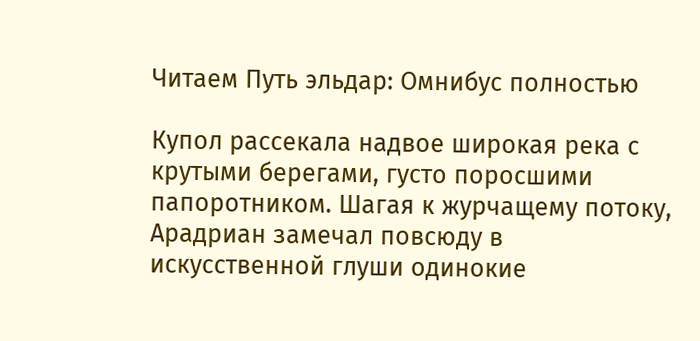Читаем Путь эльдар: Омнибус полностью

Купол рассекала надвое широкая река с крутыми берегами, густо поросшими папоротником. Шагая к журчащему потоку, Арадриан замечал повсюду в искусственной глуши одинокие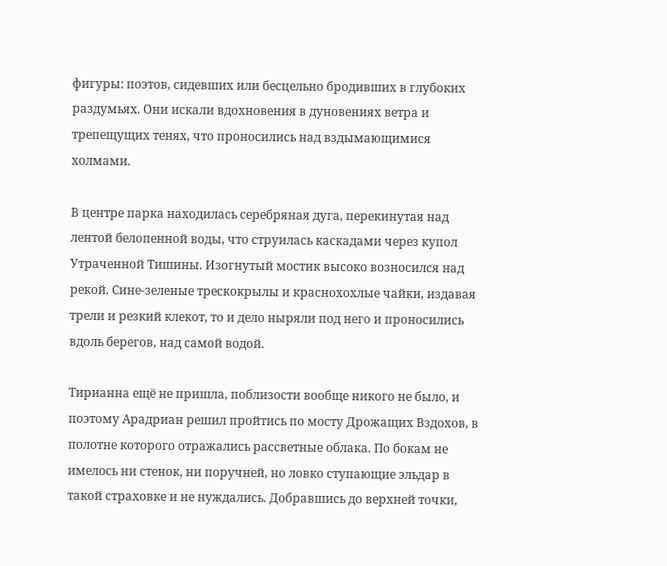фигуры: поэтов, сидевших или бесцельно бродивших в глубоких раздумьях. Они искали вдохновения в дуновениях ветра и трепещущих тенях, что проносились над вздымающимися холмами.

В центре парка находилась серебряная дуга, перекинутая над лентой белопенной воды, что струилась каскадами через купол Утраченной Тишины. Изогнутый мостик высоко возносился над рекой. Сине-зеленые трескокрылы и краснохохлые чайки, издавая трели и резкий клекот, то и дело ныряли под него и проносились вдоль берегов, над самой водой.

Тирианна ещё не пришла, поблизости вообще никого не было, и поэтому Арадриан решил пройтись по мосту Дрожащих Вздохов, в полотне которого отражались рассветные облака. По бокам не имелось ни стенок, ни поручней, но ловко ступающие эльдар в такой страховке и не нуждались. Добравшись до верхней точки,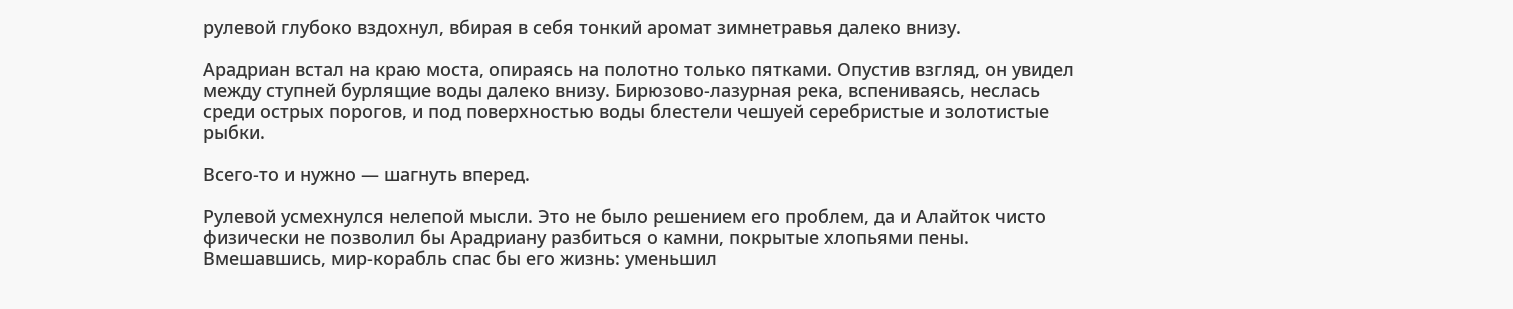рулевой глубоко вздохнул, вбирая в себя тонкий аромат зимнетравья далеко внизу.

Арадриан встал на краю моста, опираясь на полотно только пятками. Опустив взгляд, он увидел между ступней бурлящие воды далеко внизу. Бирюзово-лазурная река, вспениваясь, неслась среди острых порогов, и под поверхностью воды блестели чешуей серебристые и золотистые рыбки.

Всего-то и нужно — шагнуть вперед.

Рулевой усмехнулся нелепой мысли. Это не было решением его проблем, да и Алайток чисто физически не позволил бы Арадриану разбиться о камни, покрытые хлопьями пены. Вмешавшись, мир-корабль спас бы его жизнь: уменьшил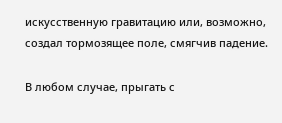искусственную гравитацию или, возможно, создал тормозящее поле, смягчив падение.

В любом случае, прыгать с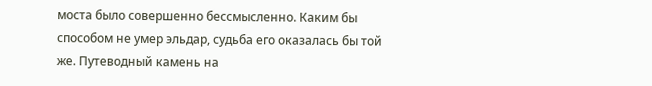моста было совершенно бессмысленно. Каким бы способом не умер эльдар, судьба его оказалась бы той же. Путеводный камень на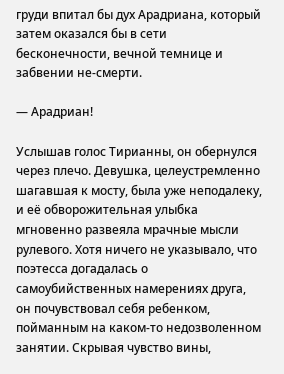груди впитал бы дух Арадриана, который затем оказался бы в сети бесконечности, вечной темнице и забвении не-смерти.

— Арадриан!

Услышав голос Тирианны, он обернулся через плечо. Девушка, целеустремленно шагавшая к мосту, была уже неподалеку, и её обворожительная улыбка мгновенно развеяла мрачные мысли рулевого. Хотя ничего не указывало, что поэтесса догадалась о самоубийственных намерениях друга, он почувствовал себя ребенком, пойманным на каком-то недозволенном занятии. Скрывая чувство вины,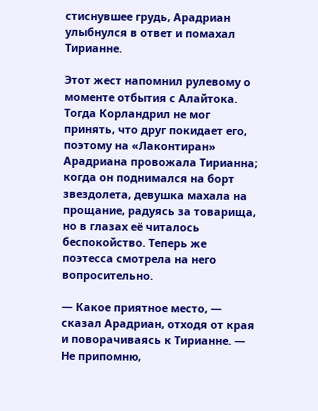стиснувшее грудь, Арадриан улыбнулся в ответ и помахал Тирианне.

Этот жест напомнил рулевому о моменте отбытия с Алайтока. Тогда Корландрил не мог принять, что друг покидает его, поэтому на «Лаконтиран» Арадриана провожала Тирианна; когда он поднимался на борт звездолета, девушка махала на прощание, радуясь за товарища, но в глазах её читалось беспокойство. Теперь же поэтесса смотрела на него вопросительно.

— Какое приятное место, — сказал Арадриан, отходя от края и поворачиваясь к Тирианне. — Не припомню,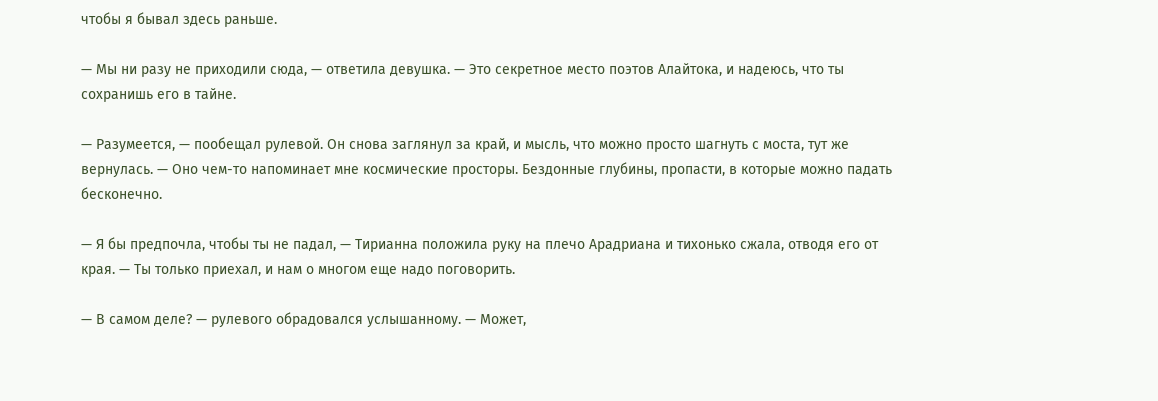чтобы я бывал здесь раньше.

— Мы ни разу не приходили сюда, — ответила девушка. — Это секретное место поэтов Алайтока, и надеюсь, что ты сохранишь его в тайне.

— Разумеется, — пообещал рулевой. Он снова заглянул за край, и мысль, что можно просто шагнуть с моста, тут же вернулась. — Оно чем-то напоминает мне космические просторы. Бездонные глубины, пропасти, в которые можно падать бесконечно.

— Я бы предпочла, чтобы ты не падал, — Тирианна положила руку на плечо Арадриана и тихонько сжала, отводя его от края. — Ты только приехал, и нам о многом еще надо поговорить.

— В самом деле? — рулевого обрадовался услышанному. — Может,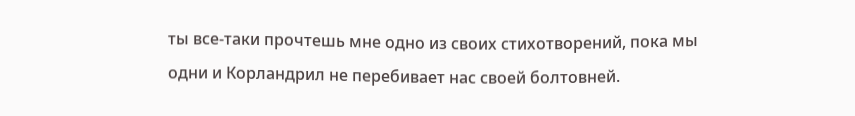ты все-таки прочтешь мне одно из своих стихотворений, пока мы одни и Корландрил не перебивает нас своей болтовней.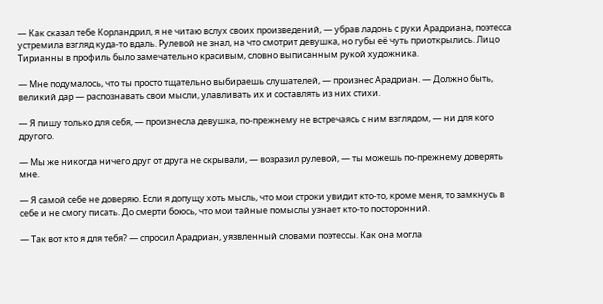— Как сказал тебе Корландрил, я не читаю вслух своих произведений, — убрав ладонь с руки Арадриана, поэтесса устремила взгляд куда-то вдаль. Рулевой не знал, на что смотрит девушка, но губы её чуть приоткрылись. Лицо Тирианны в профиль было замечательно красивым, словно выписанным рукой художника.

— Мне подумалось, что ты просто тщательно выбираешь слушателей, — произнес Арадриан. — Должно быть, великий дар — распознавать свои мысли, улавливать их и составлять из них стихи.

— Я пишу только для себя, — произнесла девушка, по-прежнему не встречаясь с ним взглядом, — ни для кого другого.

— Мы же никогда ничего друг от друга не скрывали, — возразил рулевой, — ты можешь по-прежнему доверять мне.

— Я самой себе не доверяю. Если я допущу хоть мысль, что мои строки увидит кто-то, кроме меня, то замкнусь в себе и не смогу писать. До смерти боюсь, что мои тайные помыслы узнает кто-то посторонний.

— Так вот кто я для тебя? — спросил Арадриан, уязвленный словами поэтессы. Как она могла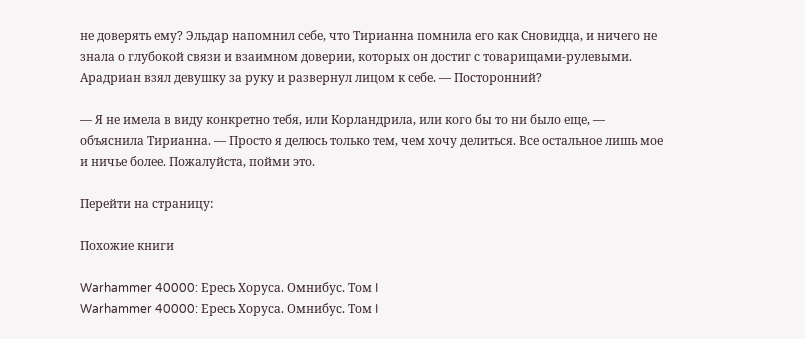не доверять ему? Эльдар напомнил себе, что Тирианна помнила его как Сновидца, и ничего не знала о глубокой связи и взаимном доверии, которых он достиг с товарищами-рулевыми. Арадриан взял девушку за руку и развернул лицом к себе. — Посторонний?

— Я не имела в виду конкретно тебя, или Корландрила, или кого бы то ни было еще, — объяснила Тирианна. — Просто я делюсь только тем, чем хочу делиться. Все остальное лишь мое и ничье более. Пожалуйста, пойми это.

Перейти на страницу:

Похожие книги

Warhammer 40000: Ересь Хоруса. Омнибус. Том I
Warhammer 40000: Ересь Хоруса. Омнибус. Том I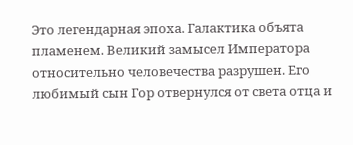Это легендарная эпоха. Галактика объята пламенем. Великий замысел Императора относительно человечества разрушен. Его любимый сын Гор отвернулся от света отца и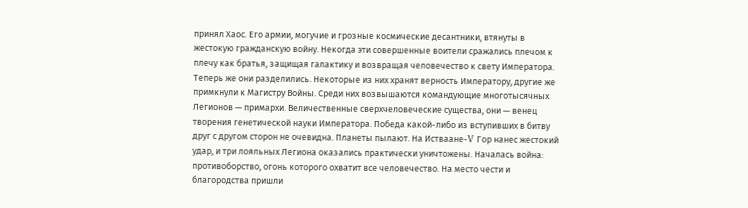принял Хаос. Его армии, могучие и грозные космические десантники, втянуты в жестокую гражданскую войну. Некогда эти совершенные воители сражались плечом к плечу как братья, защищая галактику и возвращая человечество к свету Императора. Теперь же они разделились. Некоторые из них хранят верность Императору, другие же примкнули к Магистру Войны. Среди них возвышаются командующие многотысячных Легионов — примархи. Величественные сверхчеловеческие существа, они — венец творения генетической науки Императора. Победа какой-либо из вступивших в битву друг с другом сторон не очевидна. Планеты пылают. На Истваане-V Гор нанес жестокий удар, и три лояльных Легиона оказались практически уничтожены. Началась война: противоборство, огонь которого охватит все человечество. На место чести и благородства пришли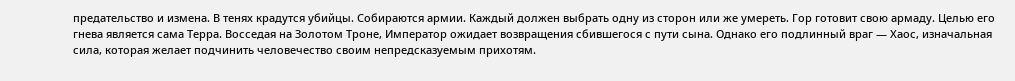предательство и измена. В тенях крадутся убийцы. Собираются армии. Каждый должен выбрать одну из сторон или же умереть. Гор готовит свою армаду. Целью его гнева является сама Терра. Восседая на Золотом Троне, Император ожидает возвращения сбившегося с пути сына. Однако его подлинный враг — Хаос, изначальная сила, которая желает подчинить человечество своим непредсказуемым прихотям.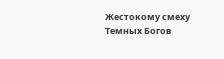Жестокому смеху Темных Богов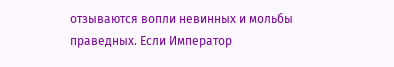отзываются вопли невинных и мольбы праведных. Если Император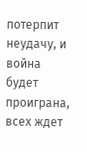потерпит неудачу, и война будет проиграна, всех ждет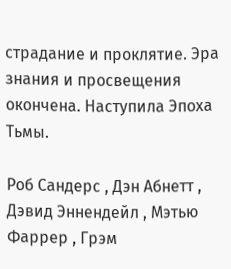страдание и проклятие. Эра знания и просвещения окончена. Наступила Эпоха Тьмы.

Роб Сандерс , Дэн Абнетт , Дэвид Эннендейл , Мэтью Фаррер , Грэм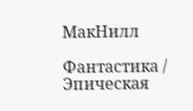МакНилл

Фантастика / Эпическая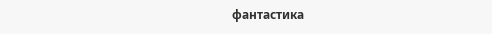фантастика